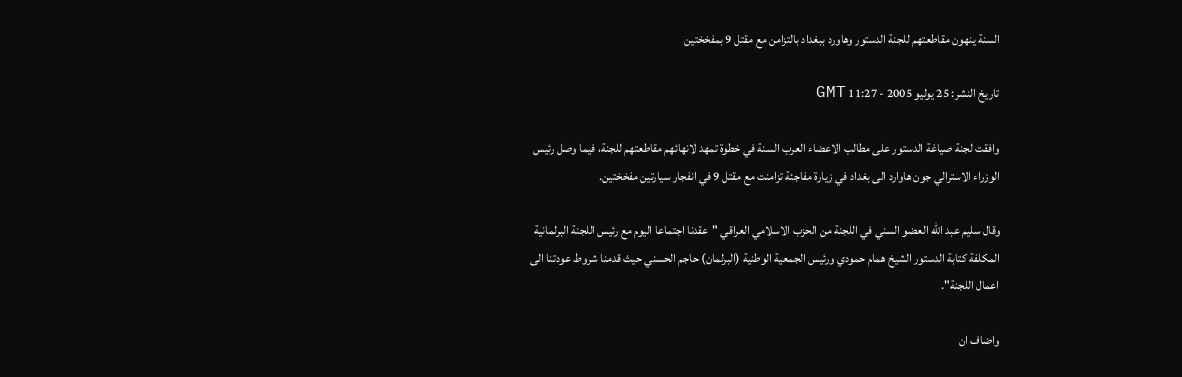السنة ينهون مقاطعتهم للجنة الدستور وهاورد ببغداد بالتزامن مع مقتل 9 بمفخختين

تاريخ النشر: 25 يوليو 2005 - 11:27 GMT

وافقت لجنة صياغة الدستور على مطالب الاعضاء العرب السنة في خطوة تمهد لانهائهم مقاطعتهم للجنة، فيما وصل رئيس الوزراء الاسترالي جون هاوارد الى بغداد في زيارة مفاجئة تزامنت مع مقتل 9 في انفجار سيارتين مفخختين.

وقال سليم عبد الله العضو السني في اللجنة من الحزب الاسلامي العراقي "عقدنا اجتماعا اليوم مع رئيس اللجنة البرلمانية المكلفة كتابة الدستور الشيخ همام حمودي ورئيس الجمعية الوطنية (البرلمان) حاجم الحسني حيث قدمنا شروط عودتنا الى اعمال اللجنة".

واضاف ان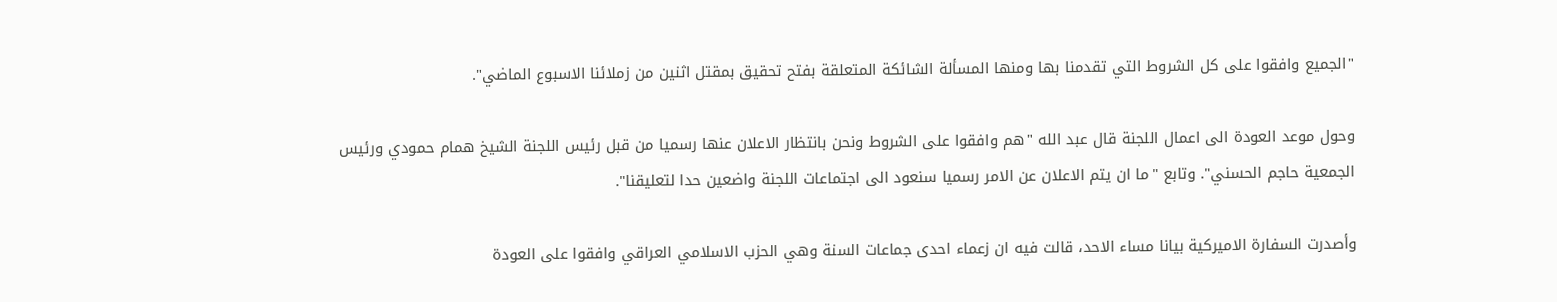"الجميع وافقوا على كل الشروط التي تقدمنا بها ومنها المسألة الشائكة المتعلقة بفتح تحقيق بمقتل اثنين من زملائنا الاسبوع الماضي".

وحول موعد العودة الى اعمال اللجنة قال عبد الله "هم وافقوا على الشروط ونحن بانتظار الاعلان عنها رسميا من قبل رئيس اللجنة الشيخ همام حمودي ورئيس الجمعية حاجم الحسني". وتابع "ما ان يتم الاعلان عن الامر رسميا سنعود الى اجتماعات اللجنة واضعين حدا لتعليقنا".

وأصدرت السفارة الاميركية بيانا مساء الاحد، قالت فيه ان زعماء احدى جماعات السنة وهي الحزب الاسلامي العراقي وافقوا على العودة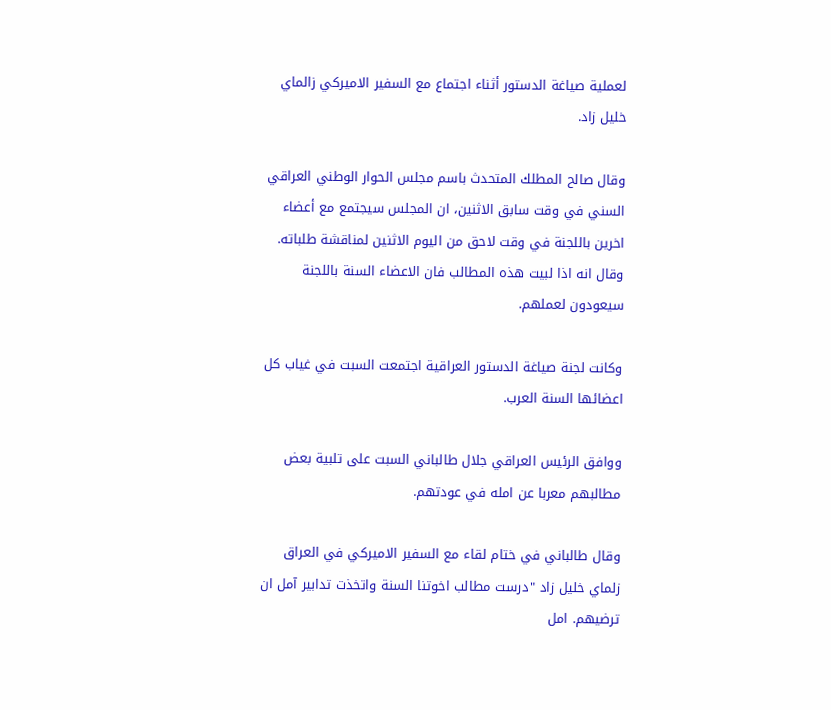لعملية صياغة الدستور أثناء اجتماع مع السفير الاميركي زالماي خليل زاد.

وقال صالح المطلك المتحدث باسم مجلس الحوار الوطني العراقي السني في وقت سابق الاثنين، ان المجلس سيجتمع مع أعضاء اخرين باللجنة في وقت لاحق من اليوم الاثنين لمناقشة طلباته. وقال انه اذا لبيت هذه المطالب فان الاعضاء السنة باللجنة سيعودون لعملهم.

وكانت لجنة صياغة الدستور العراقية اجتمعت السبت في غياب كل اعضائها السنة العرب.

ووافق الرئيس العراقي جلال طالباني السبت على تلبية بعض مطالبهم معربا عن امله في عودتهم.

وقال طالباني في ختام لقاء مع السفير الاميركي في العراق زلماي خليل زاد "درست مطالب اخوتنا السنة واتخذت تدابير آمل ان ترضيهم. امل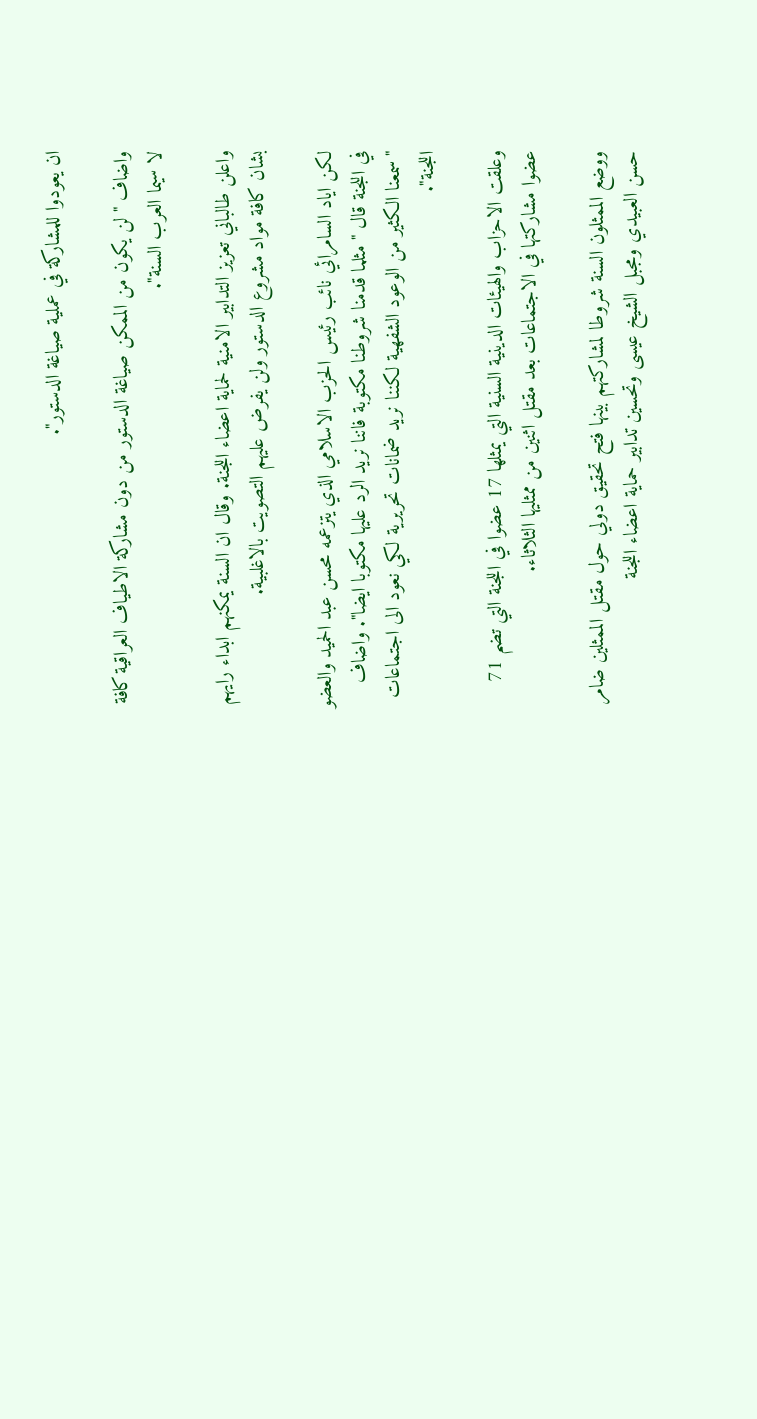ان يعودوا للمشاركة في عملية صياغة الدستور".

واضاف "لن يكون من الممكن صياغة الدستور من دون مشاركة الاطياف العراقية كافة لا سيما العرب السنة".

واعلن طالباني تعزيز التدابير الامنية لحماية اعضاء اللجنة. وقال ان السنة يمكنهم ابداء رايهم بشان كافة مواد مشروع الدستور ولن يفرض عليهم التصويت بالاغلبية.

لكن اياد السامرائي نائب رئيس الحزب الاسلامي الذي يتزعمه محسن عبد الحميد والعضو في اللجنة قال "مثلما قدمنا شروطنا مكتوبة فاننا نريد الرد عليها مكتوبا ايضا". واضاف "سمعنا الكثير من الوعود الشفهية لكننا نريد ضمانات تحريرية لكي نعود الى اجتماعات اللجنة".

وعلقت الاحزاب والهيئات الدينية السنية التي يمثلها 17 عضوا في اللجنة التي تضم 71 عضوا مشاركتها في الاجتماعات بعد مقتل اثنين من ممثليها الثلاثاء.

ووضع الممثلون السنة شروطا لمشاركتهم بينها فتح تحقيق دولي حول مقتل الممثلين ضامر حسن العبيدي ومجبل الشيخ عيسى وتحسين تدابير حماية اعضاء اللجنة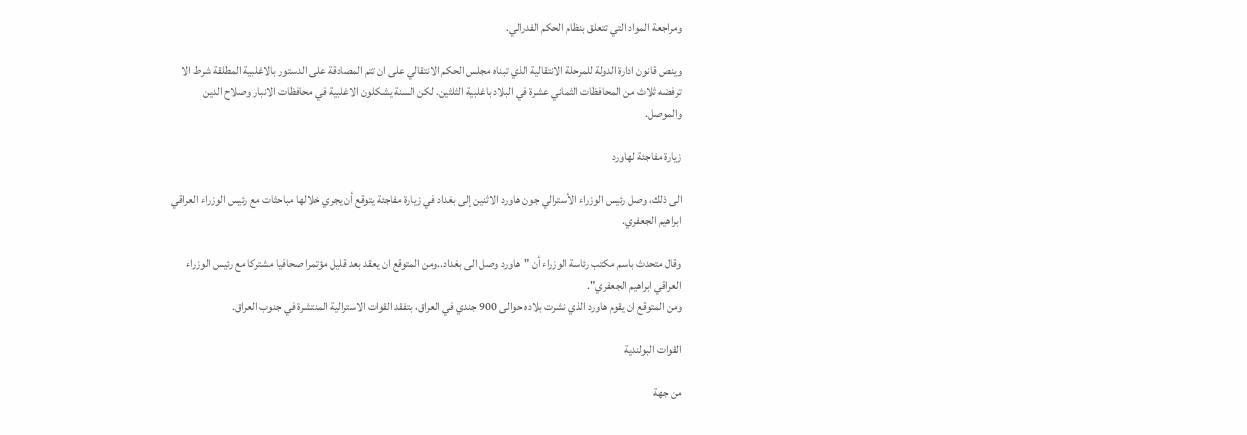ومراجعة المواد التي تتعلق بنظام الحكم الفدرالي.

وينص قانون ادارة الدولة للمرحلة الانتقالية الذي تبناه مجلس الحكم الانتقالي على ان تتم المصادقة على الدستور بالاغلبية المطلقة شرط الا ترفضه ثلاث من المحافظات الثماني عشرة في البلاد باغلبية الثلثين. لكن السنة يشكلون الاغلبية في محافظات الانبار وصلاح الدين والموصل.

زيارة مفاجئة لهاورد

الى ذلك، وصل رئيس الوزراء الأسترالي جون هاورد الاثنين إلى بغداد في زيارة مفاجئة يتوقع أن يجري خلالها مباحثات مع رئيس الوزراء العراقي ابراهيم الجعفري.

وقال متحدث باسم مكتب رئاسة الوزراء أن "هاورد وصل الى بغداد..ومن المتوقع ان يعقد بعد قليل مؤتمرا صحافيا مشتركا مع رئيس الوزراء العراقي ابراهيم الجعفري".
ومن المتوقع ان يقوم هاورد الذي نشرت بلاده حوالى 900 جندي في العراق، بتفقد القوات الاسترالية المنتشرة في جنوب العراق.

القوات البولندية

من جهة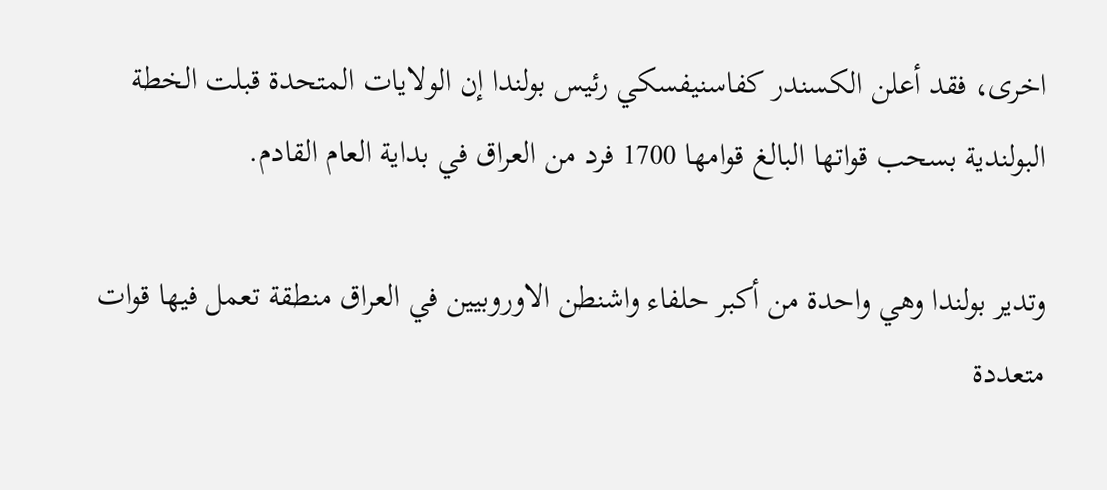اخرى، فقد أعلن الكسندر كفاسنيفسكي رئيس بولندا إن الولايات المتحدة قبلت الخطة البولندية بسحب قواتها البالغ قوامها 1700 فرد من العراق في بداية العام القادم.

وتدير بولندا وهي واحدة من أكبر حلفاء واشنطن الاوروبيين في العراق منطقة تعمل فيها قوات متعددة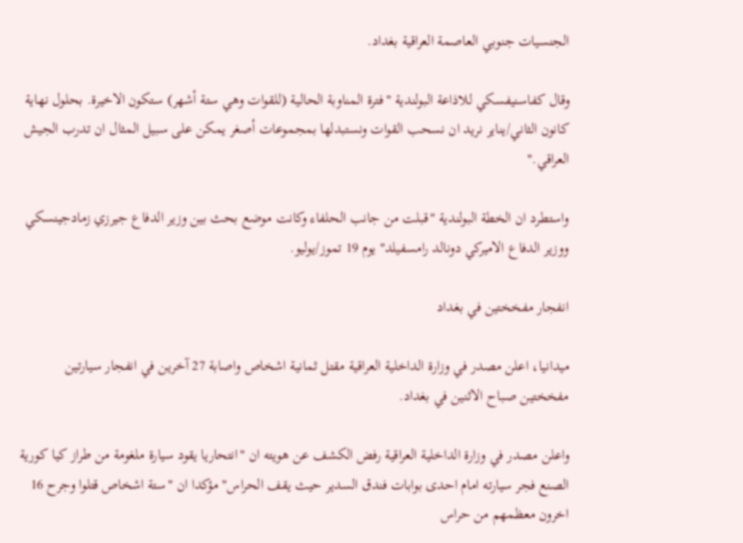الجنسيات جنوبي العاصمة العراقية بغداد.

وقال كفاسنيفسكي للاذاعة البولندية "فترة المناوبة الحالية (للقوات وهي ستة أشهر) ستكون الاخيرة. بحلول نهاية كانون الثاني/يناير نريد ان نسحب القوات ونستبدلها بمجموعات أصغر يمكن على سبيل المثال ان تدرب الجيش العراقي."

واستطرد ان الخطة البولندية "قبلت من جانب الحلفاء وكانت موضع بحث بين وزير الدفاع جيرزي زمادجينسكي ووزير الدفاع الاميركي دونالد رامسفيلد" يوم 19 تموز/يوليو.

انفجار مفخختين في بغداد

ميدانيا، اعلن مصدر في وزارة الداخلية العراقية مقتل ثمانية اشخاص واصابة 27 آخرين في انفجار سيارتين مفخختين صباح الاثنين في بغداد.

واعلن مصدر في وزارة الداخلية العراقية رفض الكشف عن هويته ان "انتحاريا يقود سيارة ملغومة من طراز كيا كورية الصنع فجر سيارته امام احدى بوابات فندق السدير حيث يقف الحراس" مؤكدا ان "ستة اشخاص قتلوا وجرح 16 اخرون معظمهم من حراس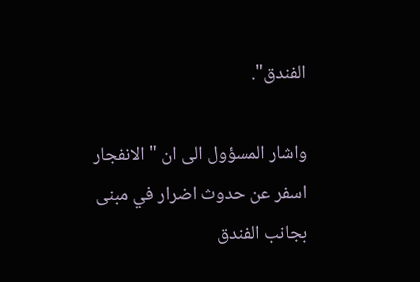الفندق".

واشار المسؤول الى ان "الانفجار اسفر عن حدوث اضرار في مبنى بجانب الفندق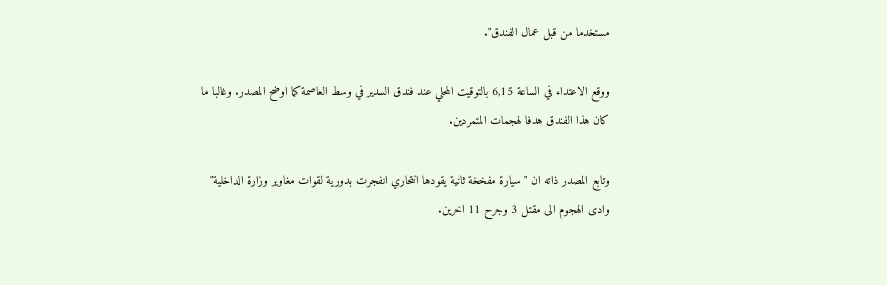مستخدما من قبل عمال الفندق".

ووقع الاعتداء في الساعة 6,15 بالتوقيت المحلي عند فندق السدير في وسط العاصمة كما اوضح المصدر. وغالبا ما كان هذا الفندق هدفا لهجمات المتمردين.

وتابع المصدر ذاته ان "سيارة مفخخة ثانية يقودها انتحاري انفجرت بدورية لقوات مغاوير وزارة الداخلية" وادى الهجوم الى مقتل 3 وجرح 11 اخرين.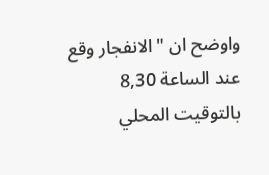واوضح ان "الانفجار وقع عند الساعة 8,30 بالتوقيت المحلي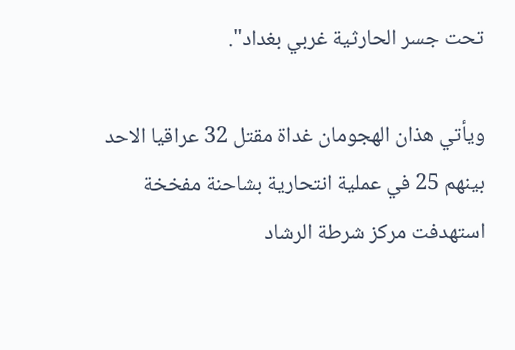تحت جسر الحارثية غربي بغداد".

ويأتي هذان الهجومان غداة مقتل 32 عراقيا الاحد بينهم 25 في عملية انتحارية بشاحنة مفخخة استهدفت مركز شرطة الرشاد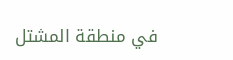في منطقة المشتل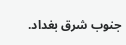جنوب شرق بغداد.